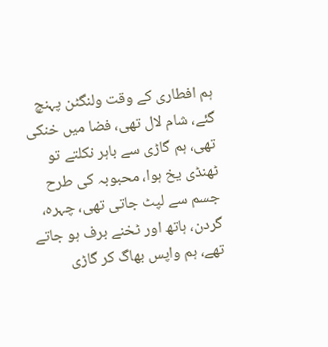ہم افطاری کے وقت ولنگٹن پہنچ گئے، شام لال تھی، فضا میں خنکی تھی، ہم گاڑی سے باہر نکلتے تو ٹھنڈی یخ ہوا، محبوبہ کی طرح جسم سے لپٹ جاتی تھی، چہرہ، گردن، ہاتھ اور ٹخنے برف ہو جاتے تھے، ہم واپس بھاگ کر گاڑی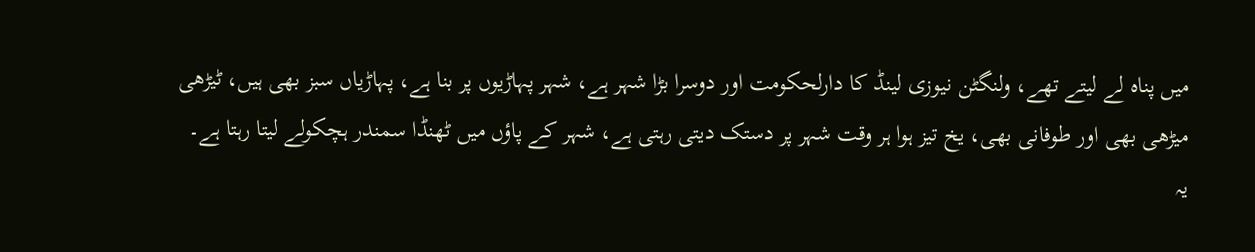میں پناہ لے لیتے تھے، ولنگٹن نیوزی لینڈ کا دارلحکومت اور دوسرا بڑا شہر ہے، شہر پہاڑیوں پر بنا ہے، پہاڑیاں سبز بھی ہیں، ٹیڑھی میڑھی بھی اور طوفانی بھی، یخ تیز ہوا ہر وقت شہر پر دستک دیتی رہتی ہے، شہر کے پاؤں میں ٹھنڈا سمندر ہچکولے لیتا رہتا ہے۔
یہ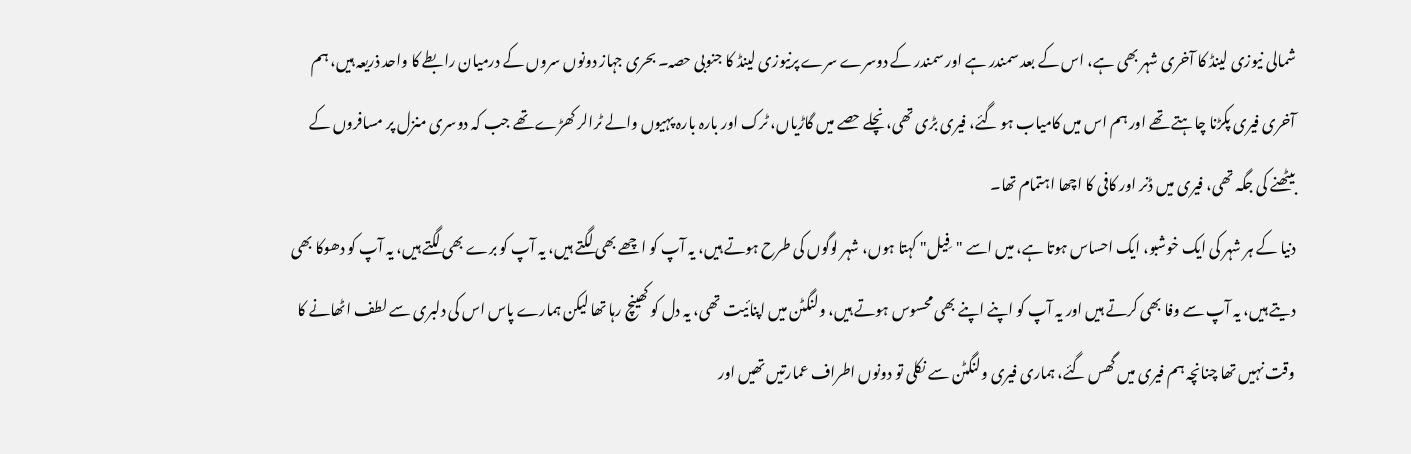شمالی نیوزی لینڈ کا آخری شہر بھی ہے، اس کے بعد سمندر ہے اور سمندر کے دوسرے سرے پرنیوزی لینڈ کا جنوبی حصہ۔ بحری جہاز دونوں سروں کے درمیان رابطے کا واحد ذریعہ ہیں، ہم آخری فیری پکڑنا چاہتے تھے اور ہم اس میں کامیاب ہو گئے، فیری بڑی تھی، نچلے حصے میں گاڑیاں، ٹرک اور بارہ بارہ پہیوں والے ٹرالر کھڑے تھے جب کہ دوسری منزل پر مسافروں کے بیٹھنے کی جگہ تھی، فیری میں ڈنر اور کافی کا اچھا اہتمام تھا۔
دنیا کے ہر شہر کی ایک خوشبو، ایک احساس ہوتا ہے، میں اسے "فِیل" کہتا ہوں، شہر لوگوں کی طرح ہوتے ہیں، یہ آپ کو اچھے بھی لگتے ہیں، یہ آپ کو برے بھی لگتے ہیں، یہ آپ کو دھوکا بھی دیتے ہیں، یہ آپ سے وفا بھی کرتے ہیں اور یہ آپ کو اپنے اپنے بھی محسوس ہوتے ہیں، ولنگٹن میں اپنائیت تھی، یہ دل کو کھینچ رہا تھا لیکن ہمارے پاس اس کی دلبری سے لطف اٹھانے کا وقت نہیں تھا چنانچہ ہم فیری میں گھس گئے، ہماری فیری ولنگٹن سے نکلی تو دونوں اطراف عمارتیں تھیں اور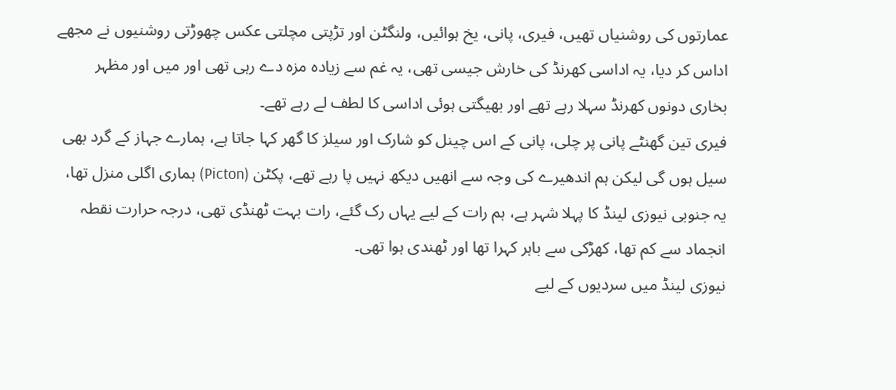عمارتوں کی روشنیاں تھیں، فیری، پانی، یخ ہوائیں، ولنگٹن اور تڑپتی مچلتی عکس چھوڑتی روشنیوں نے مجھے اداس کر دیا، یہ اداسی کھرنڈ کی خارش جیسی تھی، یہ غم سے زیادہ مزہ دے رہی تھی اور میں اور مظہر بخاری دونوں کھرنڈ سہلا رہے تھے اور بھیگتی ہوئی اداسی کا لطف لے رہے تھے۔
فیری تین گھنٹے پانی پر چلی، پانی کے اس چینل کو شارک اور سیلز کا گھر کہا جاتا ہے، ہمارے جہاز کے گرد بھی سیل ہوں گی لیکن ہم اندھیرے کی وجہ سے انھیں دیکھ نہیں پا رہے تھے، پکٹن (Picton) ہماری اگلی منزل تھا، یہ جنوبی نیوزی لینڈ کا پہلا شہر ہے، ہم رات کے لیے یہاں رک گئے، رات بہت ٹھنڈی تھی، درجہ حرارت نقطہ انجماد سے کم تھا، کھڑکی سے باہر کہرا تھا اور ٹھندی ہوا تھی۔
نیوزی لینڈ میں سردیوں کے لیے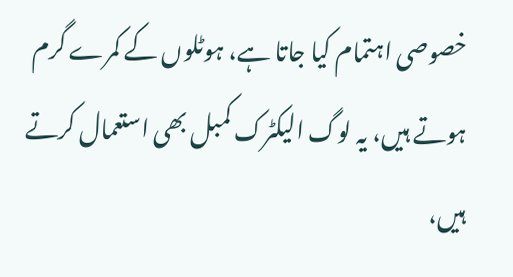خصوصی اہتمام کیا جاتا ہے، ہوٹلوں کے کمرے گرم ہوتے ہیں، یہ لوگ الیکٹرک کمبل بھی استعمال کرتے ہیں،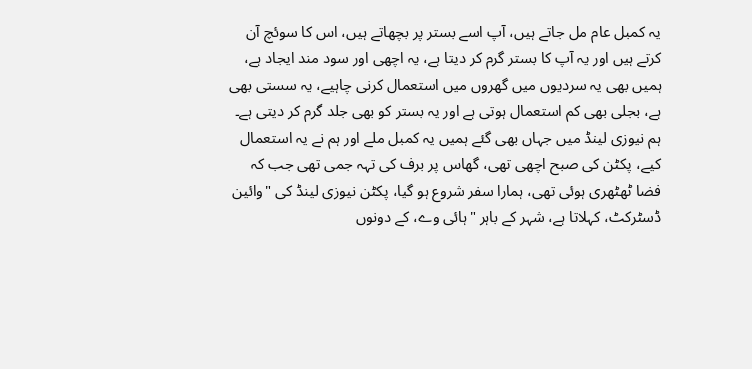یہ کمبل عام مل جاتے ہیں، آپ اسے بستر پر بچھاتے ہیں، اس کا سوئچ آن کرتے ہیں اور یہ آپ کا بستر گرم کر دیتا ہے، یہ اچھی اور سود مند ایجاد ہے، ہمیں بھی یہ سردیوں میں گھروں میں استعمال کرنی چاہیے، یہ سستی بھی ہے، بجلی بھی کم استعمال ہوتی ہے اور یہ بستر کو بھی جلد گرم کر دیتی ہے۔
ہم نیوزی لینڈ میں جہاں بھی گئے ہمیں یہ کمبل ملے اور ہم نے یہ استعمال کیے، پکٹن کی صبح اچھی تھی، گھاس پر برف کی تہہ جمی تھی جب کہ فضا ٹھٹھری ہوئی تھی، ہمارا سفر شروع ہو گیا، پکٹن نیوزی لینڈ کی "وائین ڈسٹرکٹ، کہلاتا ہے، شہر کے باہر "ہائی وے، کے دونوں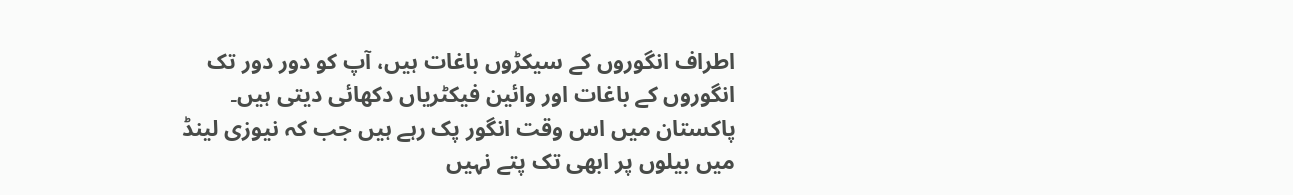اطراف انگوروں کے سیکڑوں باغات ہیں، آپ کو دور دور تک انگوروں کے باغات اور وائین فیکٹریاں دکھائی دیتی ہیں۔
پاکستان میں اس وقت انگور پک رہے ہیں جب کہ نیوزی لینڈ میں بیلوں پر ابھی تک پتے نہیں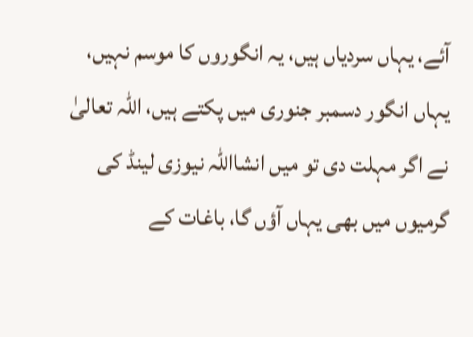آئے، یہاں سردیاں ہیں، یہ انگوروں کا موسم نہیں، یہاں انگور دسمبر جنوری میں پکتے ہیں، اللہ تعالیٰ نے اگر مہلت دی تو میں انشااللہ نیوزی لینڈ کی گرمیوں میں بھی یہاں آؤں گا، باغات کے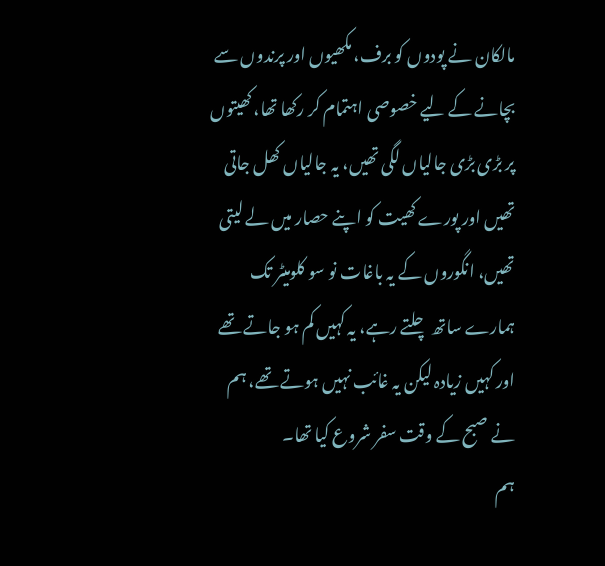مالکان نے پودوں کو برف، مکھیوں اور پرندوں سے بچانے کے لیے خصوصی اہتمام کر رکھا تھا، کھیتوں پر بڑی بڑی جالیاں لگی تھیں، یہ جالیاں کھل جاتی تھیں اور پورے کھیت کو اپنے حصار میں لے لیتی تھیں، انگوروں کے یہ باغات نو سو کلومیٹر تک ہمارے ساتھ چلتے رہے، یہ کہیں کم ہو جاتے تھے اور کہیں زیادہ لیکن یہ غائب نہیں ہوتے تھے، ہم نے صبح کے وقت سفر شروع کیا تھا۔
ہم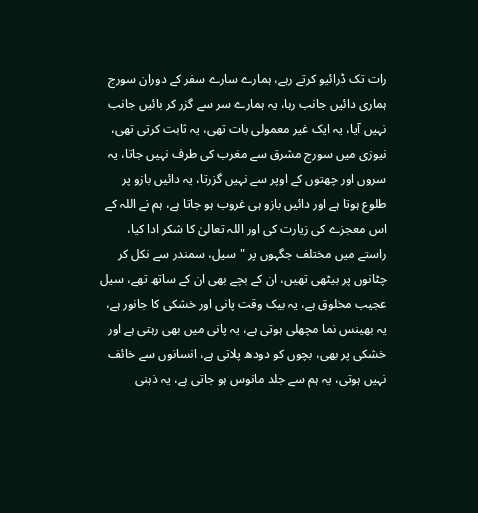رات تک ڈرائیو کرتے رہے، ہمارے سارے سفر کے دوران سورج ہماری دائیں جانب رہا، یہ ہمارے سر سے گزر کر بائیں جانب نہیں آیا، یہ ایک غیر معمولی بات تھی، یہ ثابت کرتی تھی، نیوزی میں سورج مشرق سے مغرب کی طرف نہیں جاتا، یہ سروں اور چھتوں کے اوپر سے نہیں گزرتا، یہ دائیں بازو پر طلوع ہوتا ہے اور دائیں بازو ہی غروب ہو جاتا ہے، ہم نے اللہ کے اس معجزے کی زیارت کی اور اللہ تعالیٰ کا شکر ادا کیا، راستے میں مختلف جگہوں پر "سیل، سمندر سے نکل کر چٹانوں پر بیٹھی تھیں، ان کے بچے بھی ان کے ساتھ تھے، سیل عجیب مخلوق ہے، یہ بیک وقت پانی اور خشکی کا جانور ہے، یہ بھینس نما مچھلی ہوتی ہے، یہ پانی میں بھی رہتی ہے اور خشکی پر بھی، بچوں کو دودھ پلاتی ہے، انسانوں سے خائف نہیں ہوتی، یہ ہم سے جلد مانوس ہو جاتی ہے، یہ ذہنی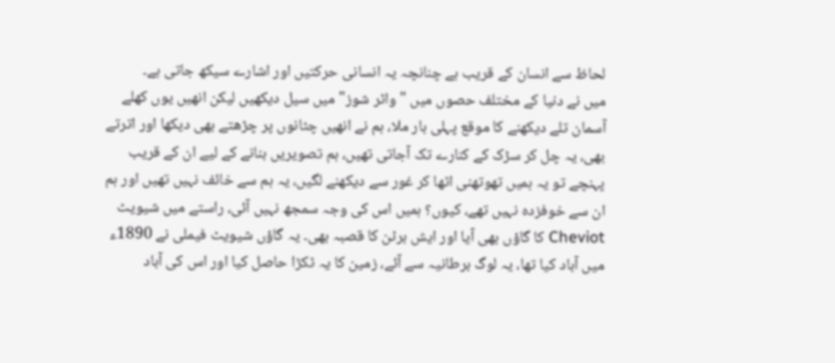لحاظ سے انسان کے قریب ہے چنانچہ یہ انسانی حرکتیں اور اشارے سیکھ جاتی ہے۔
میں نے دنیا کے مختلف حصوں میں "واٹر شوز" میں سیل دیکھیں لیکن انھیں یوں کھلے آسمان تلے دیکھنے کا موقع پہلی بار ملا، ہم نے انھیں چٹانوں پر چڑھتے بھی دیکھا اور اترتے بھی، یہ چل کر سڑک کے کنارے تک آجاتی تھیں، ہم تصویریں بنانے کے لیے ان کے قریب پہنچے تو یہ ہمیں تھوتھنی اٹھا کر غور سے دیکھنے لگیں، یہ ہم سے خائف نہیں تھیں اور ہم ان سے خوفزدہ نہیں تھے، کیوں؟ ہمیں اس کی وجہ سمجھ نہیں آئی، راستے میں شیویٹ Cheviot کا گاؤں بھی آیا اور ایش برٹن کا قصبہ بھی۔ یہ گاؤں شیویٹ فیملی نے 1890ء میں آباد کیا تھا، یہ لوگ برطانیہ سے آئے، زمین کا یہ ٹکڑا حاصل کیا اور اس کی آباد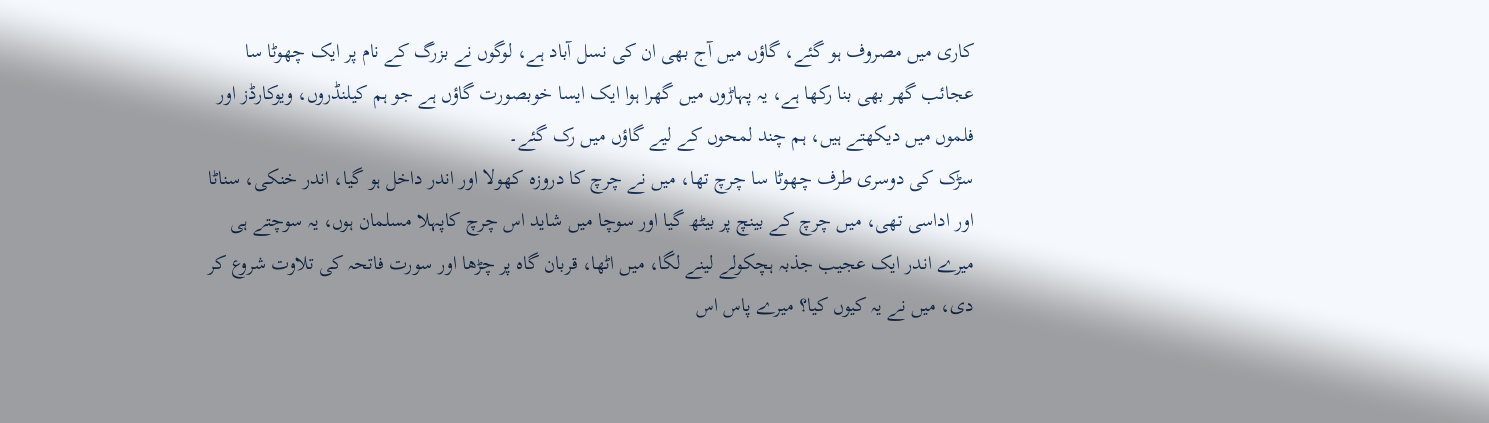کاری میں مصروف ہو گئے، گاؤں میں آج بھی ان کی نسل آباد ہے، لوگوں نے بزرگ کے نام پر ایک چھوٹا سا عجائب گھر بھی بنا رکھا ہے، یہ پہاڑوں میں گھرا ہوا ایک ایسا خوبصورت گاؤں ہے جو ہم کیلنڈروں، ویوکارڈز اور فلموں میں دیکھتے ہیں، ہم چند لمحوں کے لیے گاؤں میں رک گئے۔
سڑک کی دوسری طرف چھوٹا سا چرچ تھا، میں نے چرچ کا دروزہ کھولا اور اندر داخل ہو گیا، اندر خنکی، سناٹا اور اداسی تھی، میں چرچ کے بینچ پر بیٹھ گیا اور سوچا میں شاید اس چرچ کاپہلا مسلمان ہوں، یہ سوچتے ہی میرے اندر ایک عجیب جذبہ ہچکولے لینے لگا، میں اٹھا، قربان گاہ پر چڑھا اور سورت فاتحہ کی تلاوت شروع کر دی، میں نے یہ کیوں کیا؟ میرے پاس اس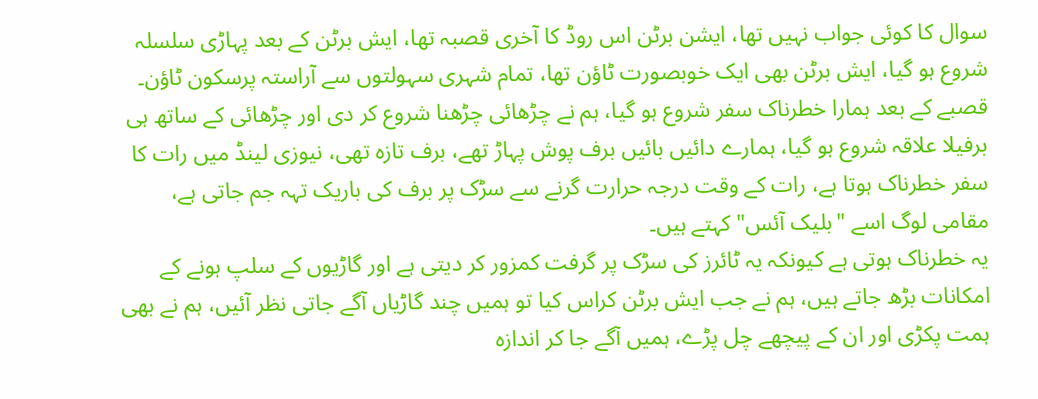سوال کا کوئی جواب نہیں تھا، ایشن برٹن اس روڈ کا آخری قصبہ تھا، ایش برٹن کے بعد پہاڑی سلسلہ شروع ہو گیا، ایش برٹن بھی ایک خوبصورت ٹاؤن تھا، تمام شہری سہولتوں سے آراستہ پرسکون ٹاؤن۔ قصبے کے بعد ہمارا خطرناک سفر شروع ہو گیا، ہم نے چڑھائی چڑھنا شروع کر دی اور چڑھائی کے ساتھ ہی برفیلا علاقہ شروع ہو گیا، ہمارے دائیں بائیں برف پوش پہاڑ تھے، برف تازہ تھی، نیوزی لینڈ میں رات کا سفر خطرناک ہوتا ہے، رات کے وقت درجہ حرارت گرنے سے سڑک پر برف کی باریک تہہ جم جاتی ہے، مقامی لوگ اسے "بلیک آئس" کہتے ہیں۔
یہ خطرناک ہوتی ہے کیونکہ یہ ٹائرز کی سڑک پر گرفت کمزور کر دیتی ہے اور گاڑیوں کے سلپ ہونے کے امکانات بڑھ جاتے ہیں، ہم نے جب ایش برٹن کراس کیا تو ہمیں چند گاڑیاں آگے جاتی نظر آئیں، ہم نے بھی ہمت پکڑی اور ان کے پیچھے چل پڑے، ہمیں آگے جا کر اندازہ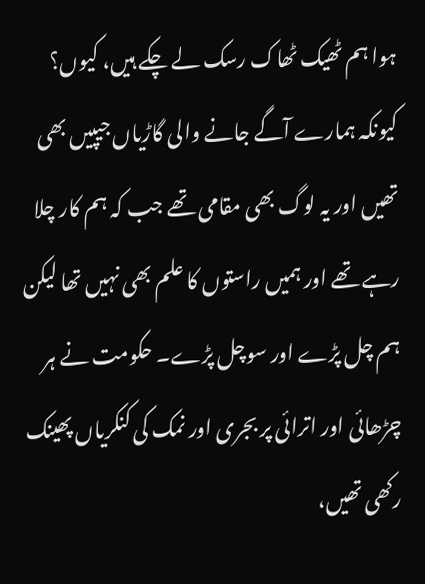ہوا ہم ٹھیک ٹھاک رسک لے چکے ہیں، کیوں؟ کیونکہ ہمارے آگے جانے والی گاڑیاں جیپیں بھی تھیں اور یہ لوگ بھی مقامی تھے جب کہ ہم کار چلا رہے تھے اور ہمیں راستوں کا علم بھی نہیں تھا لیکن ہم چل پڑے اور سوچل پڑے۔ حکومت نے ہر چڑھائی اور اترائی پر بجری اور نمک کی کنکریاں پھینک رکھی تھیں،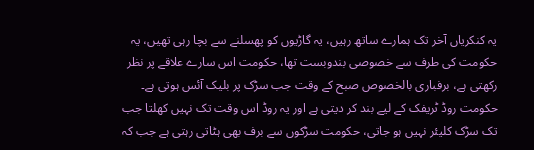یہ کنکریاں آخر تک ہمارے ساتھ رہیں، یہ گاڑیوں کو پھسلنے سے بچا رہی تھیں، یہ حکومت کی طرف سے خصوصی بندوبست تھا، حکومت اس سارے علاقے پر نظر رکھتی ہے، برفباری بالخصوص صبح کے وقت جب سڑک پر بلیک آئس ہوتی ہے۔
حکومت روڈ ٹریفک کے لیے بند کر دیتی ہے اور یہ روڈ اس وقت تک نہیں کھلتا جب تک سڑک کلیئر نہیں ہو جاتی، حکومت سڑکوں سے برف بھی ہٹاتی رہتی ہے جب کہ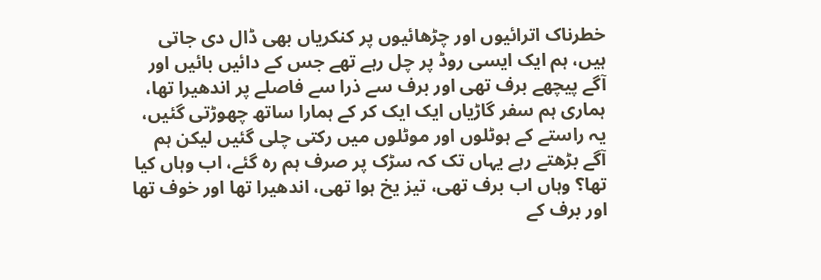خطرناک اترائیوں اور چڑھائیوں پر کنکریاں بھی ڈال دی جاتی ہیں، ہم ایک ایسی روڈ پر چل رہے تھے جس کے دائیں بائیں اور آگے پیچھے برف تھی اور برف سے ذرا سے فاصلے پر اندھیرا تھا، ہماری ہم سفر گاڑیاں ایک ایک کر کے ہمارا ساتھ چھوڑتی گئیں، یہ راستے کے ہوٹلوں اور موٹلوں میں رکتی چلی گئیں لیکن ہم آگے بڑھتے رہے یہاں تک کہ سڑک پر صرف ہم رہ گئے، اب وہاں کیا تھا؟ وہاں اب برف تھی، تیز یخ ہوا تھی، اندھیرا تھا اور خوف تھا اور برف کے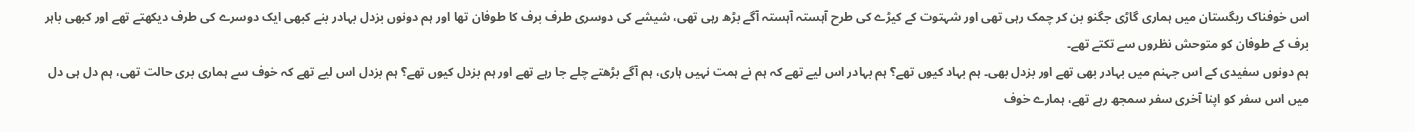اس خوفناک ریگستان میں ہماری گاڑی جگنو بن کر چمک رہی تھی اور شہتوت کے کیڑے کی طرح آہستہ آہستہ آگے بڑھ رہی تھی، شیشے کی دوسری طرف برف کا طوفان تھا اور ہم دونوں بزدل بہادر بنے کبھی ایک دوسرے کی طرف دیکھتے تھے اور کبھی باہر برف کے طوفان کو متوحش نظروں سے تکتے تھے۔
ہم دونوں سفیدی کے اس جہنم میں بہادر بھی تھے اور بزدل بھی۔ ہم بہاد کیوں تھے؟ ہم بہادر اس لیے تھے کہ ہم نے ہمت نہیں ہاری، ہم آگے بڑھتے چلے جا رہے تھے اور ہم بزدل کیوں تھے؟ ہم بزدل اس لیے تھے کہ خوف سے ہماری بری حالت تھی، ہم دل ہی دل میں اس سفر کو اپنا آخری سفر سمجھ رہے تھے، ہمارے خوف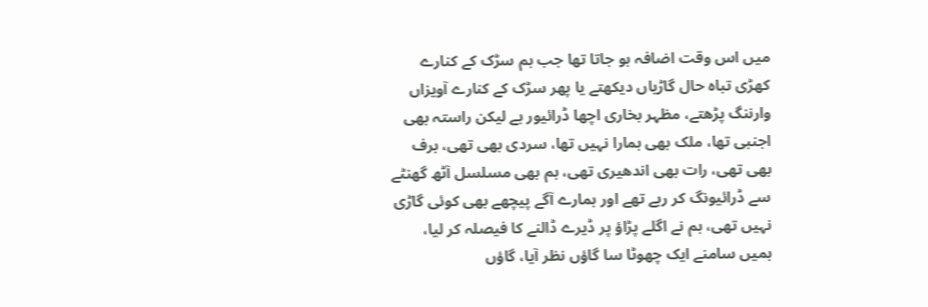میں اس وقت اضافہ ہو جاتا تھا جب ہم سڑک کے کنارے کھڑی تباہ حال گاڑیاں دیکھتے یا پھر سڑک کے کنارے آویزاں وارننگ پڑھتے، مظہر بخاری اچھا ڈرائیور ہے لیکن راستہ بھی اجنبی تھا، ملک بھی ہمارا نہیں تھا، سردی بھی تھی، برف بھی تھی، رات بھی اندھیری تھی، ہم بھی مسلسل آٹھ گھنٹے سے ڈرائیونگ کر رہے تھے اور ہمارے آگے پیچھے بھی کوئی گاڑی نہیں تھی، ہم نے اگلے پڑاؤ پر ڈیرے ڈالنے کا فیصلہ کر لیا، ہمیں سامنے ایک چھوٹا سا گاؤں نظر آیا، گاؤں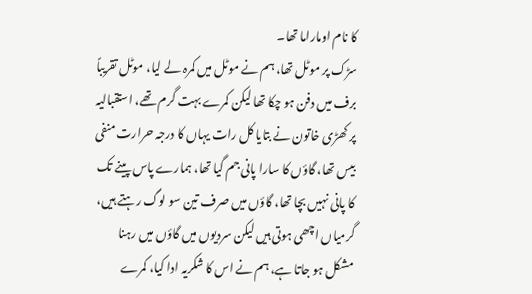کا نام اوماراما تھا۔
سڑک پر موٹل تھا، ہم نے موٹل میں کمرہ لے لیا، موٹل تقریباً برف میں دفن ہو چکا تھا لیکن کمرے بہت گرم تھے، استقبالیہ پر کھڑی خاتون نے بتایا کل رات یہاں کا درجہ حرارت منفی بیس تھا، گاؤں کا سارا پانی جم گیا تھا، ہمارے پاس پینے تک کا پانی نہیں بچا تھا، گاؤں میں صرف تین سو لوگ رہتے ہیں، گرمیاں اچھی ہوتی ہیں لیکن سردیوں میں گاؤں میں رہنا مشکل ہو جاتا ہے، ہم نے اس کا شکریہ ادا کیا، کمرے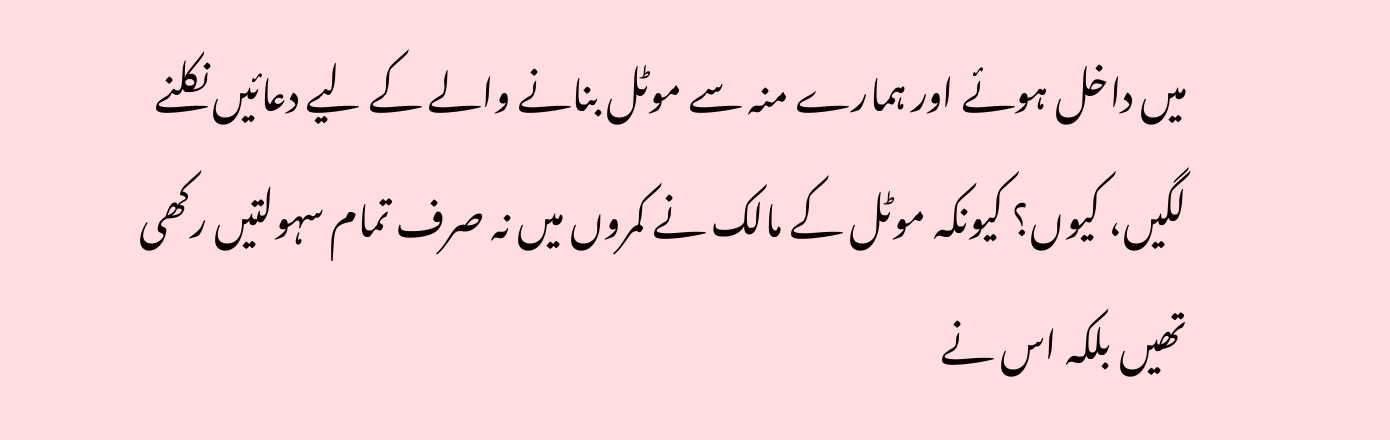میں داخل ہوئے اور ہمارے منہ سے موٹل بنانے والے کے لیے دعائیں نکلنے لگیں، کیوں؟ کیونکہ موٹل کے مالک نے کمروں میں نہ صرف تمام سہولتیں رکھی تھیں بلکہ اس نے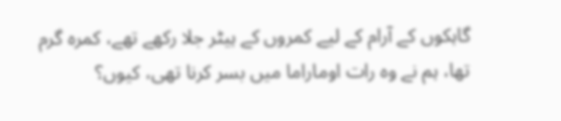گاہکوں کے آرام کے لیے کمروں کے ہیٹر جلا رکھے تھے، کمرہ گرم تھا، ہم نے وہ رات اوماراما میں بسر کرنا تھی، کیوں؟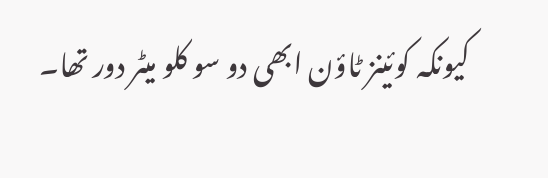کیونکہ کوئینز ٹاؤن ابھی دو سو کلو میٹر دور تھا۔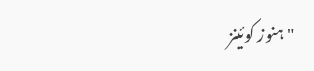"ہنوز کوئینز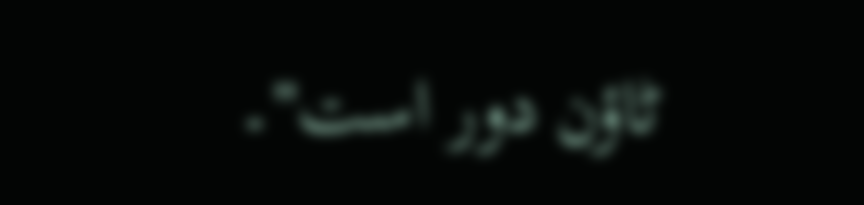ٹاؤن دور است"۔